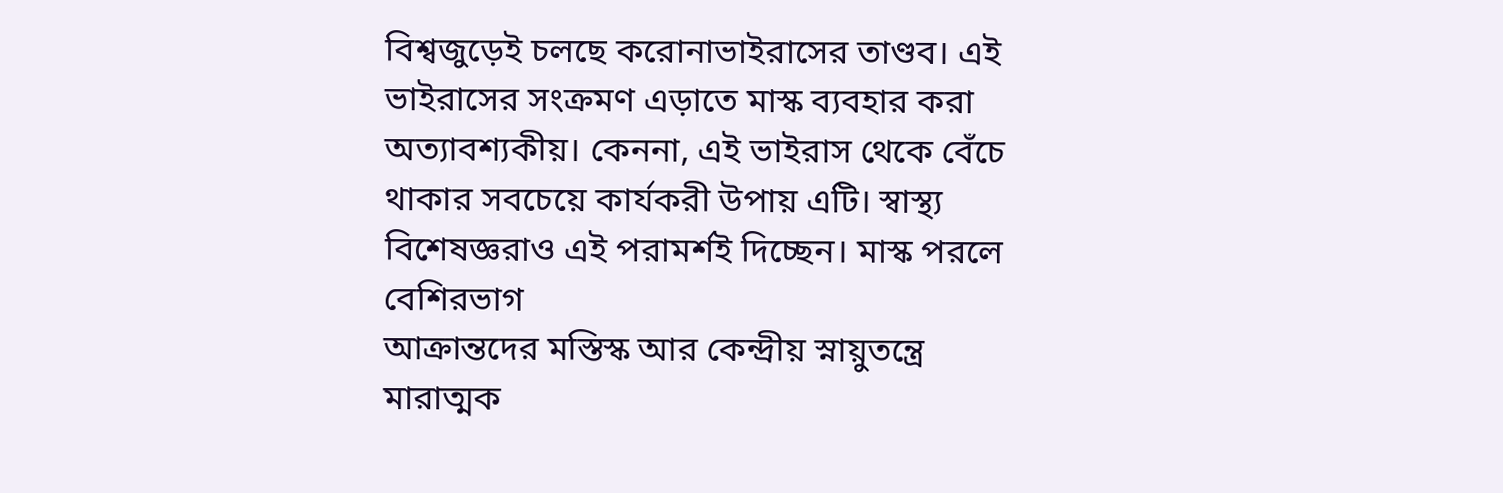বিশ্বজুড়েই চলছে করোনাভাইরাসের তাণ্ডব। এই ভাইরাসের সংক্রমণ এড়াতে মাস্ক ব্যবহার করা অত্যাবশ্যকীয়। কেননা, এই ভাইরাস থেকে বেঁচে থাকার সবচেয়ে কার্যকরী উপায় এটি। স্বাস্থ্য বিশেষজ্ঞরাও এই পরামর্শই দিচ্ছেন। মাস্ক পরলে বেশিরভাগ
আক্রান্তদের মস্তিস্ক আর কেন্দ্রীয় স্নায়ুতন্ত্রে মারাত্মক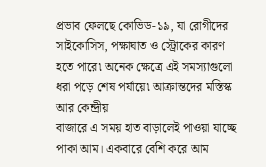প্রভাব ফেলছে কোভিড-১৯, যা রোগীদের সাইকোসিস, পক্ষাঘাত ও স্ট্রোকের কারণ হতে পারে৷ অনেক ক্ষেত্রে এই সমস্যাগুলো ধরা পড়ে শেষ পর্যায়ে৷ আক্রান্তদের মস্তিস্ক আর কেন্দ্রীয়
বাজারে এ সময় হাত বাড়ালেই পাওয়া যাচ্ছে পাকা আম। একবারে বেশি করে আম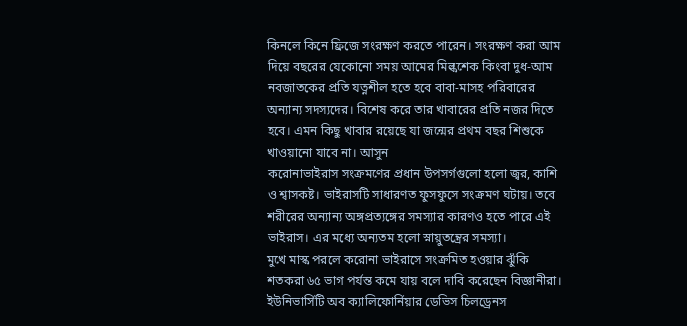কিনলে কিনে ফ্রিজে সংরক্ষণ করতে পারেন। সংরক্ষণ করা আম দিয়ে বছরের যেকোনো সময় আমের মিল্কশেক কিংবা দুধ-আম
নবজাতকের প্রতি যত্নশীল হতে হবে বাবা-মাসহ পরিবারের অন্যান্য সদস্যদের। বিশেষ করে তার খাবারের প্রতি নজর দিতে হবে। এমন কিছু খাবার রয়েছে যা জন্মের প্রথম বছর শিশুকে খাওয়ানো যাবে না। আসুন
করোনাভাইরাস সংক্রমণের প্রধান উপসর্গগুলো হলো জ্বর, কাশি ও শ্বাসকষ্ট। ভাইরাসটি সাধারণত ফুসফুসে সংক্রমণ ঘটায়। তবে শরীরের অন্যান্য অঙ্গপ্রত্যঙ্গের সমস্যার কারণও হতে পারে এই ভাইরাস। এর মধ্যে অন্যতম হলো স্নায়ুতন্ত্রের সমস্যা।
মুখে মাস্ক পরলে করোনা ভাইরাসে সংক্রমিত হওয়ার ঝুঁকি শতকরা ৬৫ ভাগ পর্যন্ত কমে যায় বলে দাবি করেছেন বিজ্ঞানীরা। ইউনিভার্সিটি অব ক্যালিফোর্নিয়ার ডেভিস চিলড্রেনস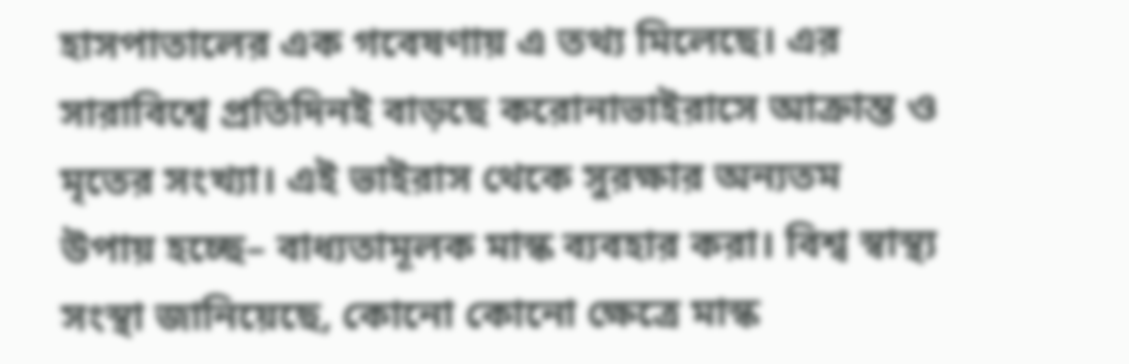হাসপাতালের এক গবেষণায় এ তথ্য মিলেছে। এর
সারাবিশ্বে প্রতিদিনই বাড়ছে করোনাভাইরাসে আক্রান্ত ও মৃতের সংখ্যা। এই ভাইরাস থেকে সুরক্ষার অন্যতম উপায় হচ্ছে– বাধ্যতামূলক মাস্ক ব্যবহার করা। বিশ্ব স্বাস্থ্য সংস্থা জানিয়েছে, কোনো কোনো ক্ষেত্রে মাস্ক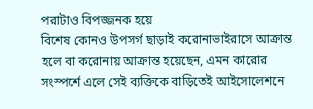পরাটাও বিপজ্জনক হয়ে
বিশেষ কোনও উপসর্গ ছাড়াই করোনাভাইরাসে আক্রান্ত হলে বা করোনায় আক্রান্ত হয়েছেন, এমন কারোর সংস্পর্শে এলে সেই ব্যক্তিকে বাড়িতেই আইসোলেশনে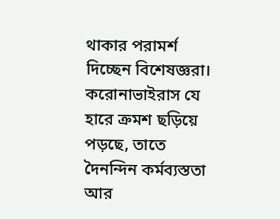থাকার পরামর্শ দিচ্ছেন বিশেষজ্ঞরা। করোনাভাইরাস যে হারে ক্রমশ ছড়িয়ে পড়ছে, তাতে
দৈনন্দিন কর্মব্যস্ততা আর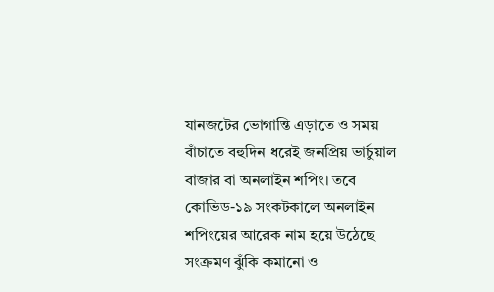যানজটের ভোগান্তি এড়াতে ও সময় বাঁচাতে বহুদিন ধরেই জনপ্রিয় ভার্চুয়াল বাজার বা অনলাইন শপিং। তবে কোভিড-১৯ সংকটকালে অনলাইন শপিংয়ের আরেক নাম হয়ে উঠেছে সংক্রমণ ঝুঁকি কমানো ও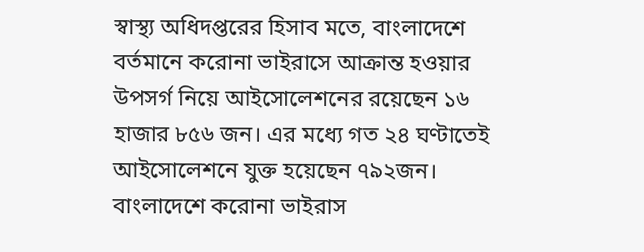স্বাস্থ্য অধিদপ্তরের হিসাব মতে, বাংলাদেশে বর্তমানে করোনা ভাইরাসে আক্রান্ত হওয়ার উপসর্গ নিয়ে আইসোলেশনের রয়েছেন ১৬ হাজার ৮৫৬ জন। এর মধ্যে গত ২৪ ঘণ্টাতেই আইসোলেশনে যুক্ত হয়েছেন ৭৯২জন। বাংলাদেশে করোনা ভাইরাস